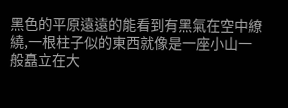黑色的平原遠遠的能看到有黑氣在空中繚繞,一根柱子似的東西就像是一座小山一般矗立在大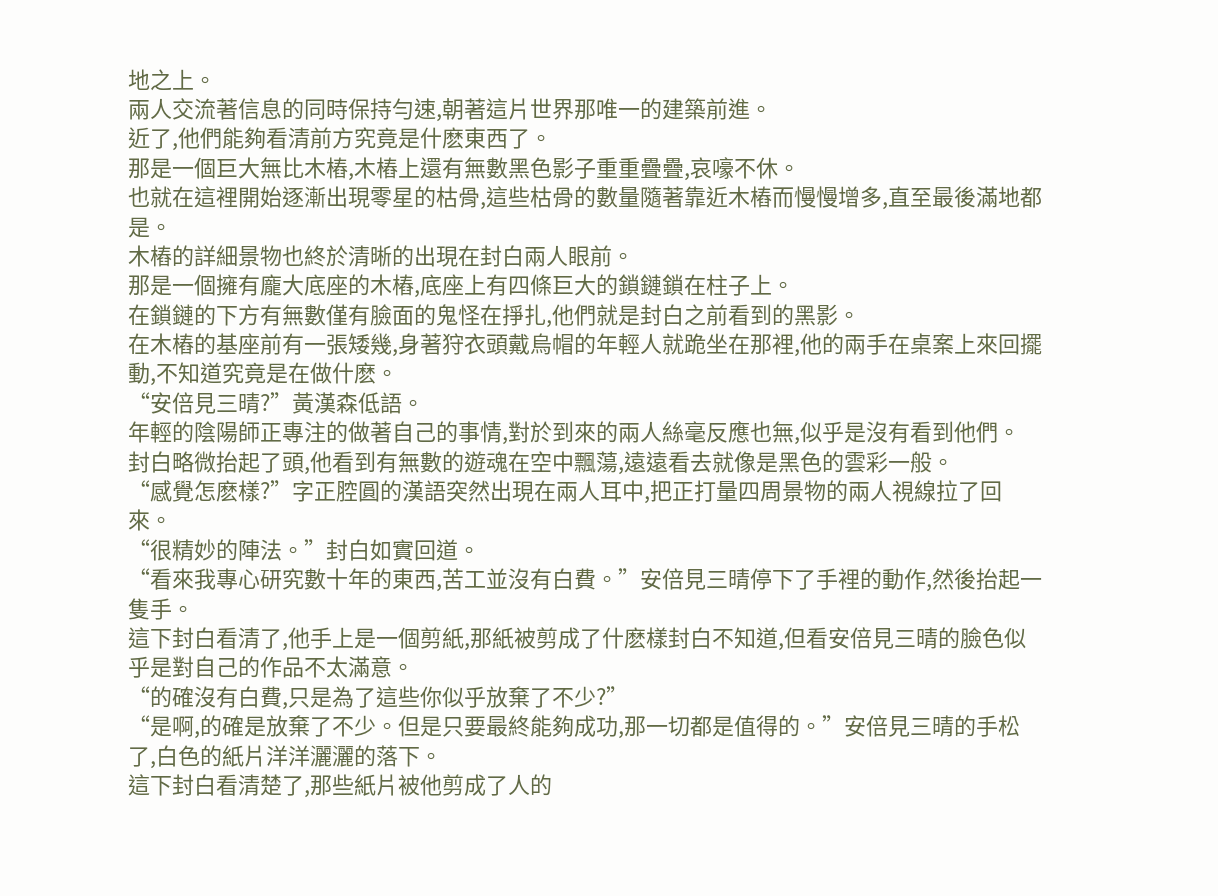地之上。
兩人交流著信息的同時保持勻速,朝著這片世界那唯一的建築前進。
近了,他們能夠看清前方究竟是什麽東西了。
那是一個巨大無比木樁,木樁上還有無數黑色影子重重疊疊,哀嚎不休。
也就在這裡開始逐漸出現零星的枯骨,這些枯骨的數量隨著靠近木樁而慢慢增多,直至最後滿地都是。
木樁的詳細景物也終於清晰的出現在封白兩人眼前。
那是一個擁有龐大底座的木樁,底座上有四條巨大的鎖鏈鎖在柱子上。
在鎖鏈的下方有無數僅有臉面的鬼怪在掙扎,他們就是封白之前看到的黑影。
在木樁的基座前有一張矮幾,身著狩衣頭戴烏帽的年輕人就跪坐在那裡,他的兩手在桌案上來回擺動,不知道究竟是在做什麽。
“安倍見三晴?”黃漢森低語。
年輕的陰陽師正專注的做著自己的事情,對於到來的兩人絲毫反應也無,似乎是沒有看到他們。
封白略微抬起了頭,他看到有無數的遊魂在空中飄蕩,遠遠看去就像是黑色的雲彩一般。
“感覺怎麽樣?”字正腔圓的漢語突然出現在兩人耳中,把正打量四周景物的兩人視線拉了回來。
“很精妙的陣法。”封白如實回道。
“看來我專心研究數十年的東西,苦工並沒有白費。”安倍見三晴停下了手裡的動作,然後抬起一隻手。
這下封白看清了,他手上是一個剪紙,那紙被剪成了什麽樣封白不知道,但看安倍見三晴的臉色似乎是對自己的作品不太滿意。
“的確沒有白費,只是為了這些你似乎放棄了不少?”
“是啊,的確是放棄了不少。但是只要最終能夠成功,那一切都是值得的。”安倍見三晴的手松了,白色的紙片洋洋灑灑的落下。
這下封白看清楚了,那些紙片被他剪成了人的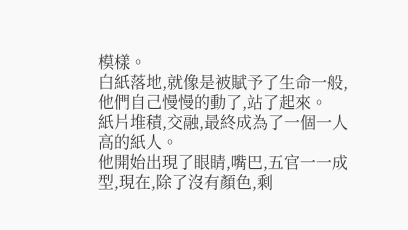模樣。
白紙落地,就像是被賦予了生命一般,他們自己慢慢的動了,站了起來。
紙片堆積,交融,最終成為了一個一人高的紙人。
他開始出現了眼睛,嘴巴,五官一一成型,現在,除了沒有顏色,剩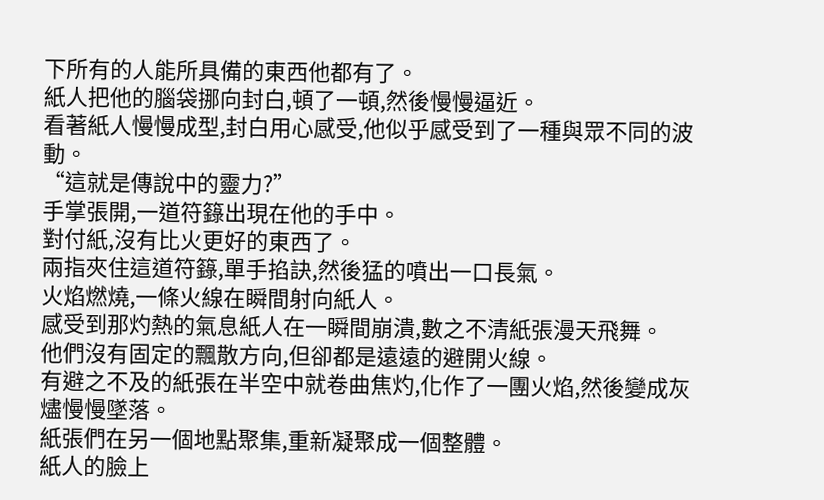下所有的人能所具備的東西他都有了。
紙人把他的腦袋挪向封白,頓了一頓,然後慢慢逼近。
看著紙人慢慢成型,封白用心感受,他似乎感受到了一種與眾不同的波動。
“這就是傳說中的靈力?”
手掌張開,一道符籙出現在他的手中。
對付紙,沒有比火更好的東西了。
兩指夾住這道符籙,單手掐訣,然後猛的噴出一口長氣。
火焰燃燒,一條火線在瞬間射向紙人。
感受到那灼熱的氣息紙人在一瞬間崩潰,數之不清紙張漫天飛舞。
他們沒有固定的飄散方向,但卻都是遠遠的避開火線。
有避之不及的紙張在半空中就卷曲焦灼,化作了一團火焰,然後變成灰燼慢慢墜落。
紙張們在另一個地點聚集,重新凝聚成一個整體。
紙人的臉上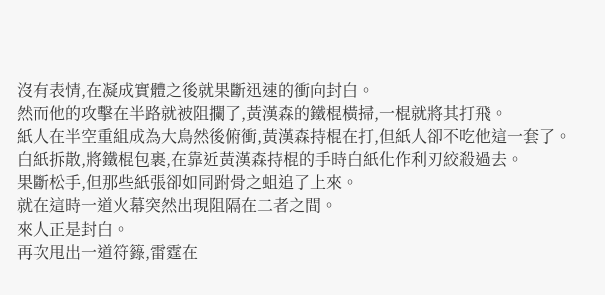沒有表情,在凝成實體之後就果斷迅速的衝向封白。
然而他的攻擊在半路就被阻攔了,黃漢森的鐵棍橫掃,一棍就將其打飛。
紙人在半空重組成為大鳥然後俯衝,黃漢森持棍在打,但紙人卻不吃他這一套了。
白紙拆散,將鐵棍包裹,在靠近黃漢森持棍的手時白紙化作利刃絞殺過去。
果斷松手,但那些紙張卻如同跗骨之蛆追了上來。
就在這時一道火幕突然出現阻隔在二者之間。
來人正是封白。
再次甩出一道符籙,雷霆在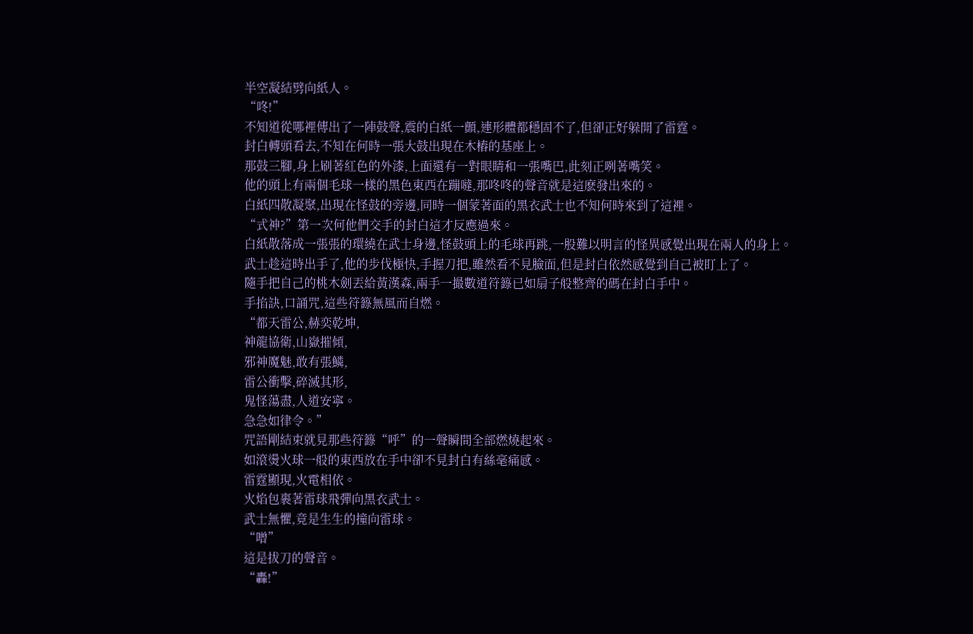半空凝結劈向紙人。
“咚!”
不知道從哪裡傳出了一陣鼓聲,震的白紙一顫,連形體都穩固不了,但卻正好躲開了雷霆。
封白轉頭看去,不知在何時一張大鼓出現在木樁的基座上。
那鼓三腳,身上刷著紅色的外漆,上面還有一對眼睛和一張嘴巴,此刻正咧著嘴笑。
他的頭上有兩個毛球一樣的黑色東西在蹦噠,那咚咚的聲音就是這麽發出來的。
白紙四散凝聚,出現在怪鼓的旁邊,同時一個蒙著面的黑衣武士也不知何時來到了這裡。
“式神?”第一次何他們交手的封白這才反應過來。
白紙散落成一張張的環繞在武士身邊,怪鼓頭上的毛球再跳,一股難以明言的怪異感覺出現在兩人的身上。
武士趁這時出手了,他的步伐極快,手握刀把,雖然看不見臉面,但是封白依然感覺到自己被盯上了。
隨手把自己的桃木劍丟給黃漢森,兩手一撮數道符籙已如扇子般整齊的碼在封白手中。
手掐訣,口誦咒,這些符籙無風而自燃。
“都天雷公,赫奕乾坤,
神龍協衛,山嶽摧傾,
邪神魔魅,敢有張鱗,
雷公衝擊,碎滅其形,
鬼怪蕩盡,人道安寧。
急急如律令。”
咒語剛結束就見那些符籙“呼”的一聲瞬間全部燃燒起來。
如滾燙火球一般的東西放在手中卻不見封白有絲毫痛感。
雷霆顯現,火電相依。
火焰包裹著雷球飛彈向黑衣武士。
武士無懼,竟是生生的撞向雷球。
“噌”
這是拔刀的聲音。
“轟!”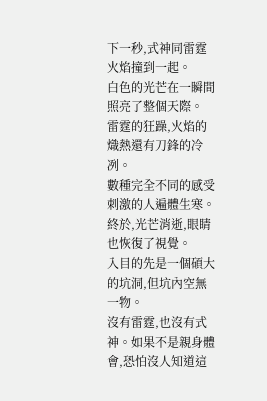下一秒,式神同雷霆火焰撞到一起。
白色的光芒在一瞬間照亮了整個天際。
雷霆的狂躁,火焰的熾熱還有刀鋒的冷冽。
數種完全不同的感受刺激的人遍體生寒。
終於,光芒消逝,眼睛也恢復了視覺。
入目的先是一個碩大的坑洞,但坑內空無一物。
沒有雷霆,也沒有式神。如果不是親身體會,恐怕沒人知道這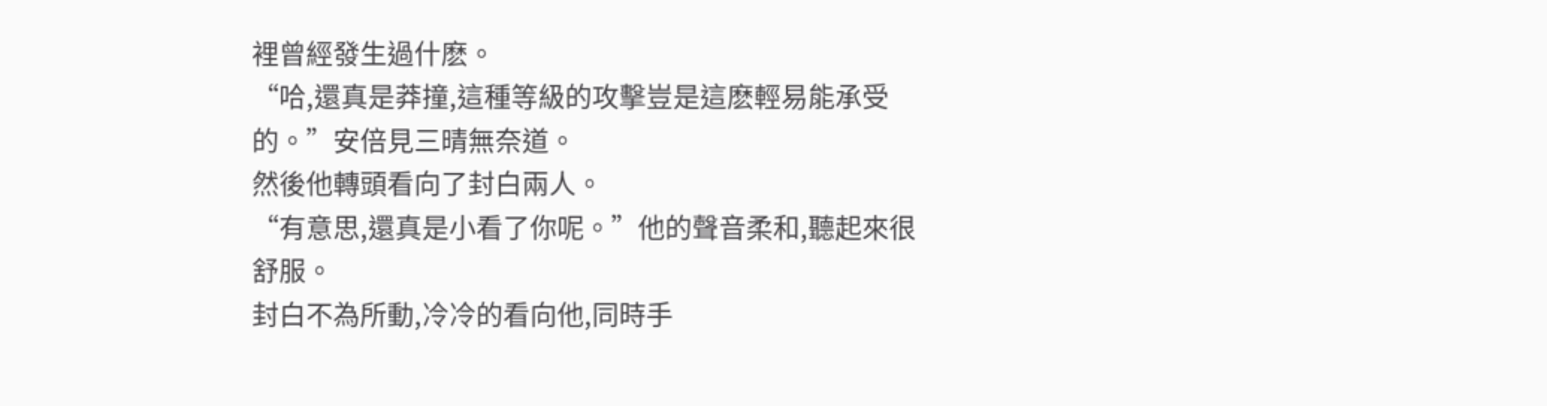裡曾經發生過什麽。
“哈,還真是莽撞,這種等級的攻擊豈是這麽輕易能承受的。”安倍見三晴無奈道。
然後他轉頭看向了封白兩人。
“有意思,還真是小看了你呢。”他的聲音柔和,聽起來很舒服。
封白不為所動,冷冷的看向他,同時手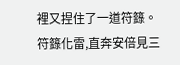裡又捏住了一道符籙。
符籙化雷,直奔安倍見三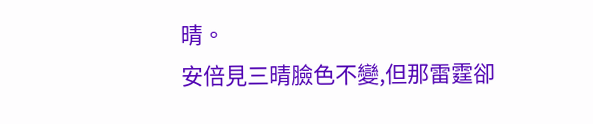晴。
安倍見三晴臉色不變,但那雷霆卻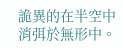詭異的在半空中消弭於無形中。